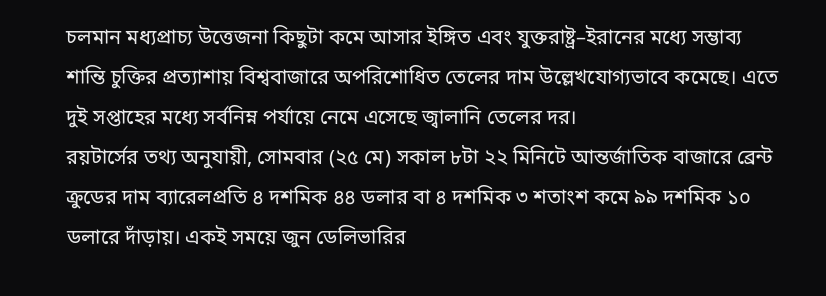চলমান মধ্যপ্রাচ্য উত্তেজনা কিছুটা কমে আসার ইঙ্গিত এবং যুক্তরাষ্ট্র–ইরানের মধ্যে সম্ভাব্য শান্তি চুক্তির প্রত্যাশায় বিশ্ববাজারে অপরিশোধিত তেলের দাম উল্লেখযোগ্যভাবে কমেছে। এতে দুই সপ্তাহের মধ্যে সর্বনিম্ন পর্যায়ে নেমে এসেছে জ্বালানি তেলের দর।
রয়টার্সের তথ্য অনুযায়ী, সোমবার (২৫ মে) সকাল ৮টা ২২ মিনিটে আন্তর্জাতিক বাজারে ব্রেন্ট ক্রুডের দাম ব্যারেলপ্রতি ৪ দশমিক ৪৪ ডলার বা ৪ দশমিক ৩ শতাংশ কমে ৯৯ দশমিক ১০ ডলারে দাঁড়ায়। একই সময়ে জুন ডেলিভারির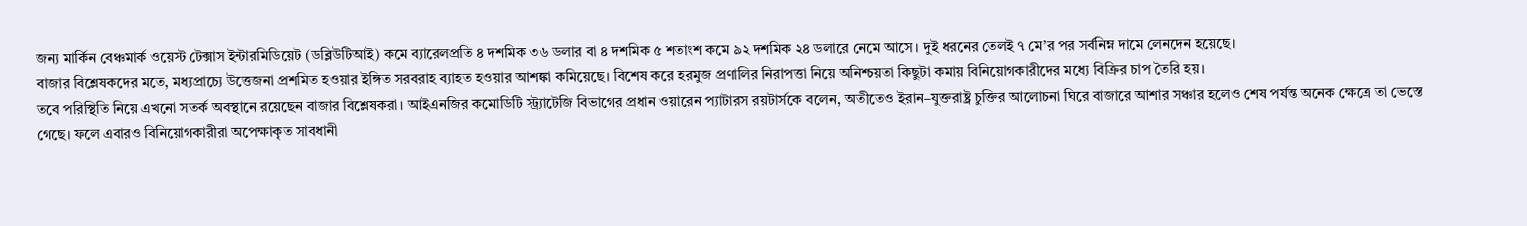জন্য মার্কিন বেঞ্চমার্ক ওয়েস্ট টেক্সাস ইন্টারমিডিয়েট (ডব্লিউটিআই) কমে ব্যারেলপ্রতি ৪ দশমিক ৩৬ ডলার বা ৪ দশমিক ৫ শতাংশ কমে ৯২ দশমিক ২৪ ডলারে নেমে আসে। দুই ধরনের তেলই ৭ মে’র পর সর্বনিম্ন দামে লেনদেন হয়েছে।
বাজার বিশ্লেষকদের মতে, মধ্যপ্রাচ্যে উত্তেজনা প্রশমিত হওয়ার ইঙ্গিত সরবরাহ ব্যাহত হওয়ার আশঙ্কা কমিয়েছে। বিশেষ করে হরমুজ প্রণালির নিরাপত্তা নিয়ে অনিশ্চয়তা কিছুটা কমায় বিনিয়োগকারীদের মধ্যে বিক্রির চাপ তৈরি হয়।
তবে পরিস্থিতি নিয়ে এখনো সতর্ক অবস্থানে রয়েছেন বাজার বিশ্লেষকরা। আইএনজির কমোডিটি স্ট্র্যাটেজি বিভাগের প্রধান ওয়ারেন প্যাটারস রয়টার্সকে বলেন, অতীতেও ইরান–যুক্তরাষ্ট্র চুক্তির আলোচনা ঘিরে বাজারে আশার সঞ্চার হলেও শেষ পর্যন্ত অনেক ক্ষেত্রে তা ভেস্তে গেছে। ফলে এবারও বিনিয়োগকারীরা অপেক্ষাকৃত সাবধানী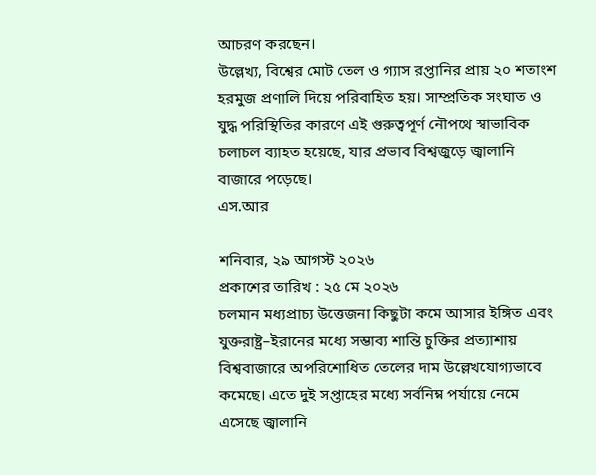আচরণ করছেন।
উল্লেখ্য, বিশ্বের মোট তেল ও গ্যাস রপ্তানির প্রায় ২০ শতাংশ হরমুজ প্রণালি দিয়ে পরিবাহিত হয়। সাম্প্রতিক সংঘাত ও যুদ্ধ পরিস্থিতির কারণে এই গুরুত্বপূর্ণ নৌপথে স্বাভাবিক চলাচল ব্যাহত হয়েছে, যার প্রভাব বিশ্বজুড়ে জ্বালানি বাজারে পড়েছে।
এস.আর

শনিবার, ২৯ আগস্ট ২০২৬
প্রকাশের তারিখ : ২৫ মে ২০২৬
চলমান মধ্যপ্রাচ্য উত্তেজনা কিছুটা কমে আসার ইঙ্গিত এবং যুক্তরাষ্ট্র–ইরানের মধ্যে সম্ভাব্য শান্তি চুক্তির প্রত্যাশায় বিশ্ববাজারে অপরিশোধিত তেলের দাম উল্লেখযোগ্যভাবে কমেছে। এতে দুই সপ্তাহের মধ্যে সর্বনিম্ন পর্যায়ে নেমে এসেছে জ্বালানি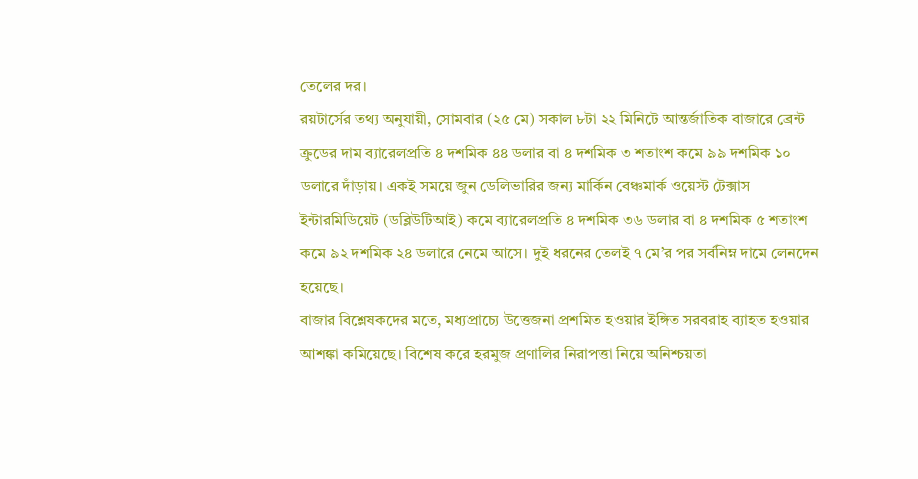তেলের দর।
রয়টার্সের তথ্য অনুযায়ী, সোমবার (২৫ মে) সকাল ৮টা ২২ মিনিটে আন্তর্জাতিক বাজারে ব্রেন্ট ক্রুডের দাম ব্যারেলপ্রতি ৪ দশমিক ৪৪ ডলার বা ৪ দশমিক ৩ শতাংশ কমে ৯৯ দশমিক ১০ ডলারে দাঁড়ায়। একই সময়ে জুন ডেলিভারির জন্য মার্কিন বেঞ্চমার্ক ওয়েস্ট টেক্সাস ইন্টারমিডিয়েট (ডব্লিউটিআই) কমে ব্যারেলপ্রতি ৪ দশমিক ৩৬ ডলার বা ৪ দশমিক ৫ শতাংশ কমে ৯২ দশমিক ২৪ ডলারে নেমে আসে। দুই ধরনের তেলই ৭ মে’র পর সর্বনিম্ন দামে লেনদেন হয়েছে।
বাজার বিশ্লেষকদের মতে, মধ্যপ্রাচ্যে উত্তেজনা প্রশমিত হওয়ার ইঙ্গিত সরবরাহ ব্যাহত হওয়ার আশঙ্কা কমিয়েছে। বিশেষ করে হরমুজ প্রণালির নিরাপত্তা নিয়ে অনিশ্চয়তা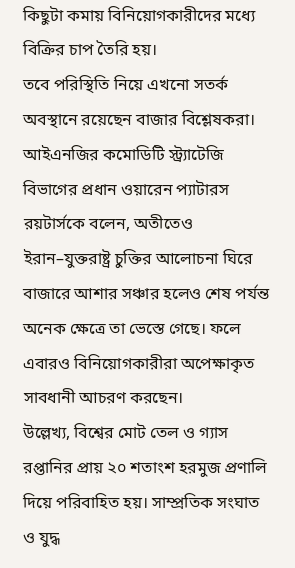কিছুটা কমায় বিনিয়োগকারীদের মধ্যে বিক্রির চাপ তৈরি হয়।
তবে পরিস্থিতি নিয়ে এখনো সতর্ক অবস্থানে রয়েছেন বাজার বিশ্লেষকরা। আইএনজির কমোডিটি স্ট্র্যাটেজি বিভাগের প্রধান ওয়ারেন প্যাটারস রয়টার্সকে বলেন, অতীতেও ইরান–যুক্তরাষ্ট্র চুক্তির আলোচনা ঘিরে বাজারে আশার সঞ্চার হলেও শেষ পর্যন্ত অনেক ক্ষেত্রে তা ভেস্তে গেছে। ফলে এবারও বিনিয়োগকারীরা অপেক্ষাকৃত সাবধানী আচরণ করছেন।
উল্লেখ্য, বিশ্বের মোট তেল ও গ্যাস রপ্তানির প্রায় ২০ শতাংশ হরমুজ প্রণালি দিয়ে পরিবাহিত হয়। সাম্প্রতিক সংঘাত ও যুদ্ধ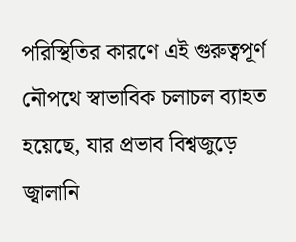পরিস্থিতির কারণে এই গুরুত্বপূর্ণ নৌপথে স্বাভাবিক চলাচল ব্যাহত হয়েছে, যার প্রভাব বিশ্বজুড়ে জ্বালানি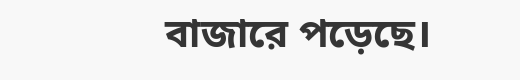বাজারে পড়েছে।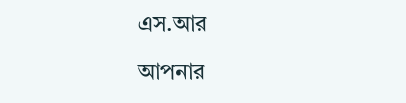এস.আর

আপনার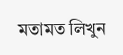মতামত লিখুন